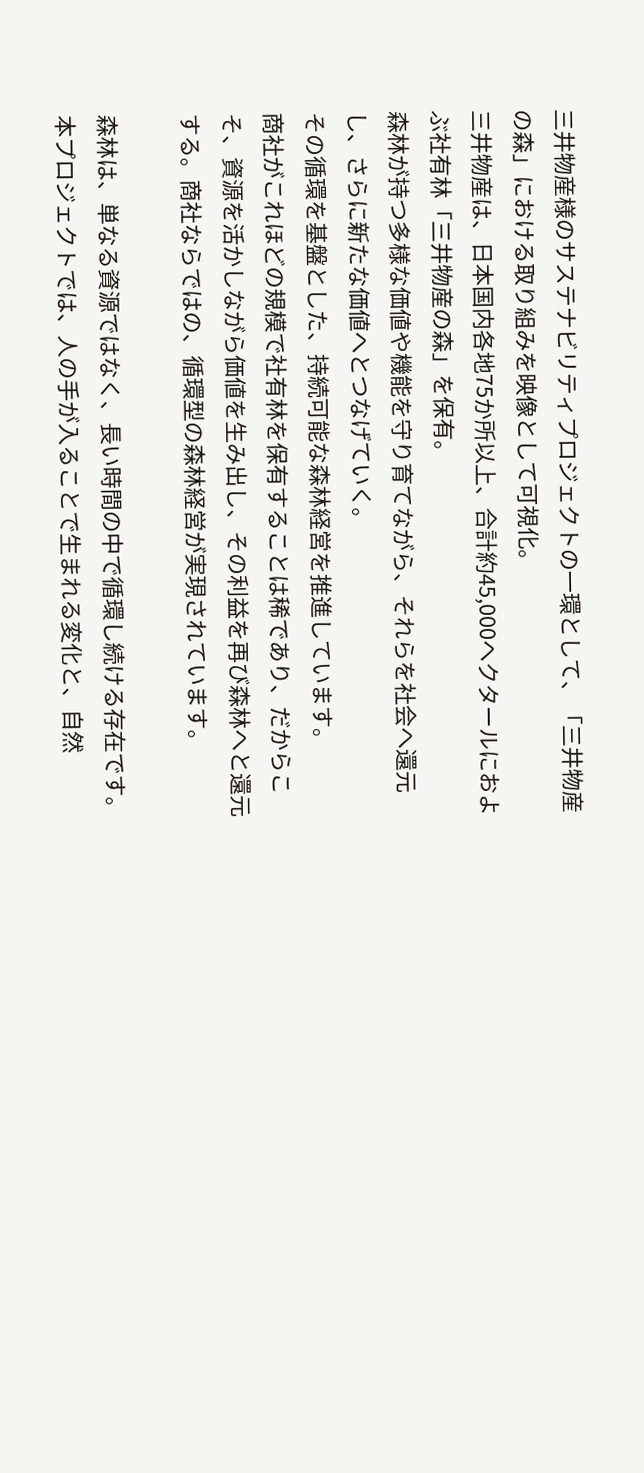三井物産様のサステナビリティプロジェクトの一環として、「三井物産の森」における取り組みを映像として可視化。
三井物産は、日本国内各地75か所以上、合計約45,000ヘクタールにおよぶ社有林「三井物産の森」を保有。
森林が持つ多様な価値や機能を守り育てながら、それらを社会へ還元し、さらに新たな価値へとつなげていく。
その循環を基盤とした、持続可能な森林経営を推進しています。
商社がこれほどの規模で社有林を保有することは稀であり、だからこそ、資源を活かしながら価値を生み出し、その利益を再び森林へと還元する。商社ならではの、循環型の森林経営が実現されています。

森林は、単なる資源ではなく、長い時間の中で循環し続ける存在です。
本プロジェクトでは、人の手が入ることで生まれる変化と、自然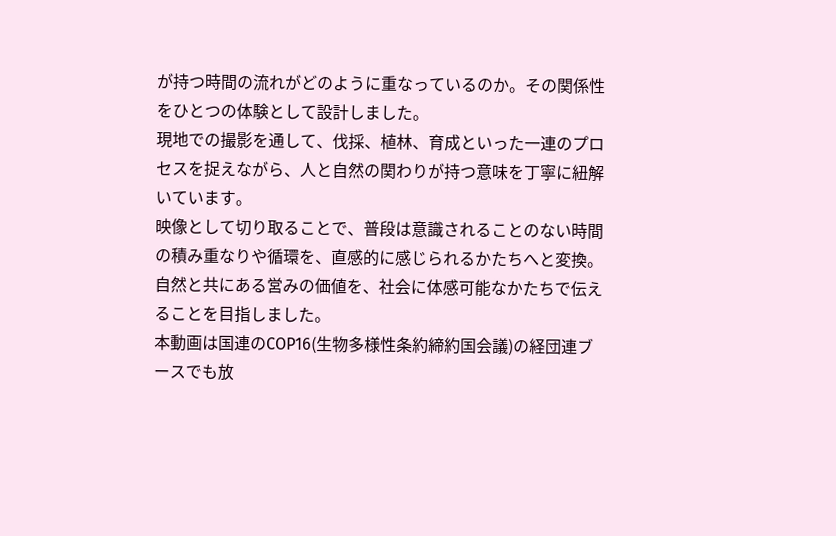が持つ時間の流れがどのように重なっているのか。その関係性をひとつの体験として設計しました。
現地での撮影を通して、伐採、植林、育成といった一連のプロセスを捉えながら、人と自然の関わりが持つ意味を丁寧に紐解いています。
映像として切り取ることで、普段は意識されることのない時間の積み重なりや循環を、直感的に感じられるかたちへと変換。
自然と共にある営みの価値を、社会に体感可能なかたちで伝えることを目指しました。
本動画は国連のCOP16(生物多様性条約締約国会議)の経団連ブースでも放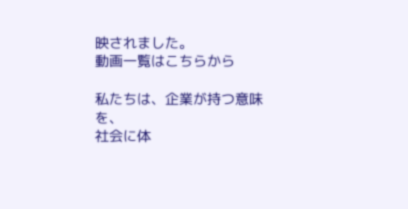映されました。
動画一覧はこちらから

私たちは、企業が持つ意味を、
社会に体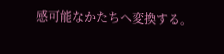感可能なかたちへ変換する。